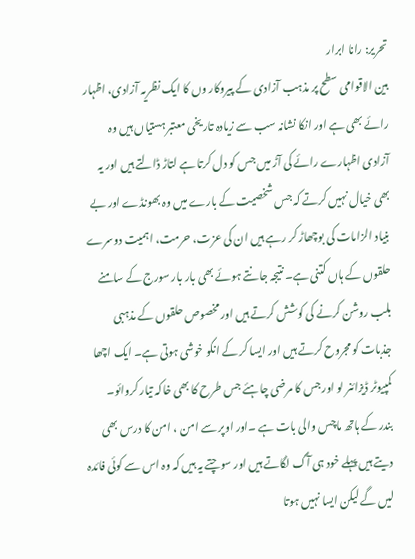تحریر: رانا ابرار
بین الاقوامی سطح پر مذہب آزادی کے پیروکار وں کا ایک نظریہ آزادی، اظہار رائے بھی ہے اور انکا نشانہ سب سے زیادہ تاریخی معتبر ہستیاں ہیں وہ آزادی اظہارے رائے کی آڑ میں جس کو دل کرتا ہے لتاڑ ڈالتے ہیں اور یہ بھی خیال نہیں کرتے کہ جس شخصیت کے بارے میں وہ بھونڈے اور بے بنیاد الزامات کی بوچھاڑ کر رہے ہیں ان کی عزت، حرمت، اہمیت دوسرے حلقوں کے ہاں کتنی ہے۔ نتیجہ جانتے ہوئے بھی بار بار سورج کے سامنے بلب روشن کرنے کی کوشش کرتے ہیں اور مخصوص حلقوں کے مذہبی جذبات کو مجروح کرتے ہیں اور ایسا کر کے انکو خوشی ہوتی ہے۔ ایک اچھا کمپیوٹر ڈیزائنر لو اور جس کا مرضی چاہئے جس طرح کا بھی خاکہ تیار کروائو۔
بندر کے ہاتھ ماچس والی بات ہے ۔اور اوپر سے امن ، امن کا درس بھی دیتے ہیں پہلے خود ہی آگ لگاتے ہیں اور سوچتے یہ ہیں کہ وہ اس سے کوئی فائدہ لیں گے لیکن ایسا نہیں ہوتا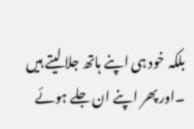بلکہ خود ہی اپنے ہاتھ جلا لیتے ہیں ۔اور پھر اپنے ان جلے ہوئے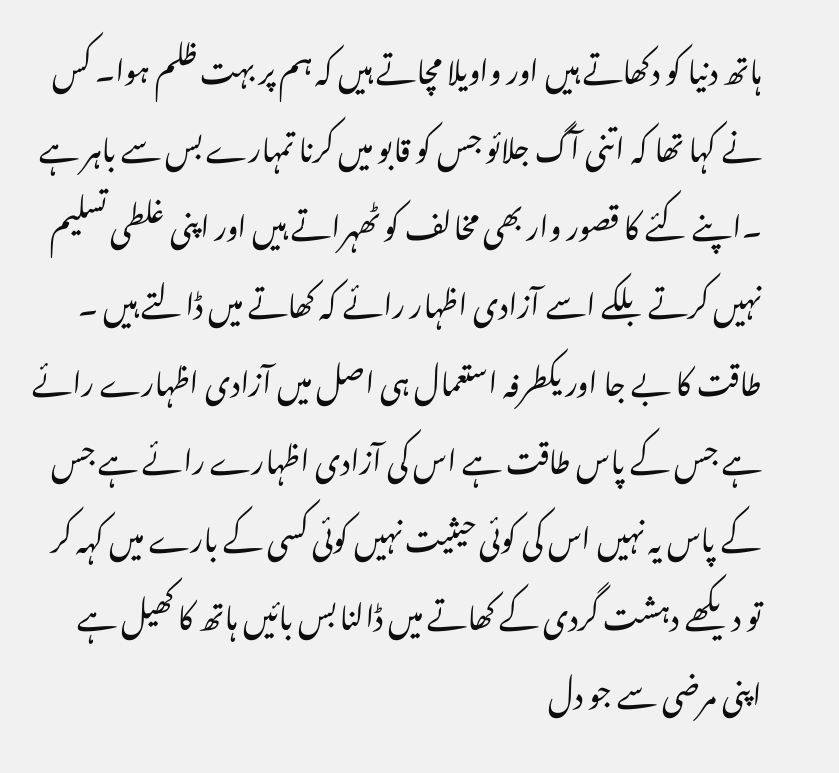ہاتھ دنیا کو دکھاتے ہیں اور واویلا مچاتے ہیں کہ ہم پر بہت ظلم ہوا۔ کس نے کہا تھا کہ اتنی آگ جلائو جس کو قابو میں کرنا تمہارے بس سے باہر ہے ۔اپنے کئے کا قصور وار بھی مخالف کو ٹھہراتے ہیں اور اپنی غلطی تسلیم نہیں کرتے بلکے اسے آزادی اظہار رائے کہ کھاتے میں ڈالتے ہیں ۔ طاقت کا بے جا اور یکطرفہ استعمال ہی اصل میں آزادی اظہارے رائے ہے جس کے پاس طاقت ہے اس کی آزادی اظہارے رائے ہے جس کے پاس یہ نہیں اس کی کوئی حیثیت نہیں کوئی کسی کے بارے میں کہہ کر تو دیکھے دہشت گردی کے کھاتے میں ڈالنا بس بائیں ہاتھ کا کھیل ہے اپنی مرضی سے جو دل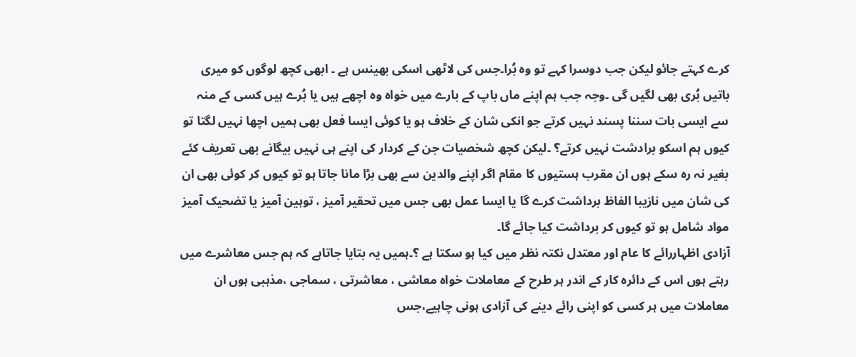کرے کہتے جائو لیکن جب دوسرا کہے تو وہ بُرا۔جس کی لاٹھی اسکی بھینس ہے ۔ ابھی کچھ لوگوں کو میری باتیں بُری بھی لگیں گی ۔وجہ جب ہم اپنے ماں باپ کے بارے میں خواہ وہ اچھے ہیں یا بُرے ہیں کسی کے منہ سے ایسی بات سننا پسند نہیں کرتے جو انکی شان کے خلاف ہو یا کوئی ایسا فعل بھی ہمیں اچھا نہیں لگتا تو کیوں ہم اسکو برادشت نہیں کرتے؟ ۔لیکن کچھ شخصیات جن کے کردار کی اپنے ہی نہیں بیگانے بھی تعریف کئے بغیر نہ رہ سکے ہوں ان مقرب ہستیوں کا مقام اگر اپنے والدین سے بھی بڑا مانا جاتا ہو تو کیوں کر کوئی بھی ان کی شان میں نازیبا الفاظ برداشت کرے گا یا ایسا عمل بھی جس میں تحقیر آمیز ، توہین آمیز یا تضحیک آمیز مواد شامل ہو تو کیوں کر برداشت کیا جائے گا۔
آزادی اظہاررائے کا عام اور معتدل نکتہ نظر میں کیا ہو سکتا ہے ؟۔ہمیں یہ بتایا جاتاہے کہ ہم جس معاشرے میں رہتے ہوں اس کے دائرہ کار کے اندر ہر طرح کے معاملات خواہ معاشی ، معاشرتی ، سماجی ،مذہبی ہوں ان معاملات میں ہر کسی کو اپنی رائے دینے کی آزادی ہونی چاہیے،جس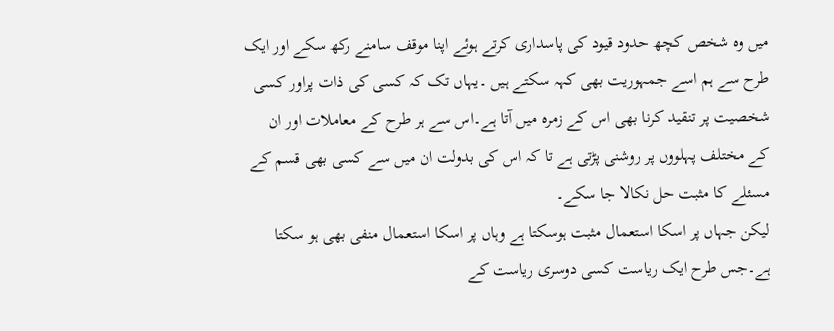میں وہ شخص کچھ حدود قیود کی پاسداری کرتے ہوئے اپنا موقف سامنے رکھ سکے اور ایک طرح سے ہم اسے جمہوریت بھی کہہ سکتے ہیں ۔یہاں تک کہ کسی کی ذات پراور کسی شخصیت پر تنقید کرنا بھی اس کے زمرہ میں آتا ہے۔اس سے ہر طرح کے معاملات اور ان کے مختلف پہلووں پر روشنی پڑتی ہے تا کہ اس کی بدولت ان میں سے کسی بھی قسم کے مسئلے کا مثبت حل نکالا جا سکے۔
لیکن جہاں پر اسکا استعمال مثبت ہوسکتا ہے وہاں پر اسکا استعمال منفی بھی ہو سکتا ہے۔جس طرح ایک ریاست کسی دوسری ریاست کے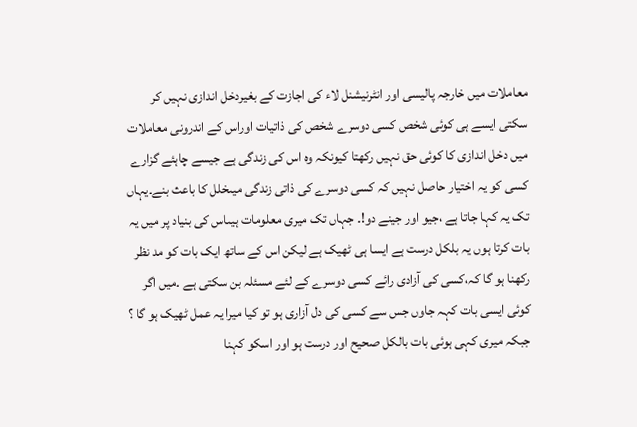معاملات میں خارجہ پالیسی اور انٹرنیشنل لاء کی اجازت کے بغیردخل اندازی نہیں کر سکتی ایسے ہی کوئی شخص کسی دوسرے شخص کی ذاتیات اوراس کے اندرونی معاملات میں دخل اندازی کا کوئی حق نہیں رکھتا کیونکہ وہ اس کی زندگی ہے جیسے چاہئے گزارے کسی کو یہ اختیار حاصل نہیں کہ کسی دوسرے کی ذاتی زندگی میںخلل کا باعث بنے۔یہاں تک یہ کہا جاتا ہے ،جیو اور جینے دو!۔ جہاں تک میری معلومات ہیںاس کی بنیاد پر میں یہ بات کرتا ہوں یہ بلکل درست ہے ایسا ہی ٹھیک ہے لیکن اس کے ساتھ ایک بات کو مد نظر رکھنا ہو گا کہ،کسی کی آزادی رائے کسی دوسرے کے لئے مسئلہ بن سکتی ہے ۔میں اگر کوئی ایسی بات کہہ جاوں جس سے کسی کی دل آزاری ہو تو کیا میرا یہ عمل ٹھیک ہو گا ؟ جبکہ میری کہی ہوئی بات بالکل صحیح اور درست ہو اور اسکو کہنا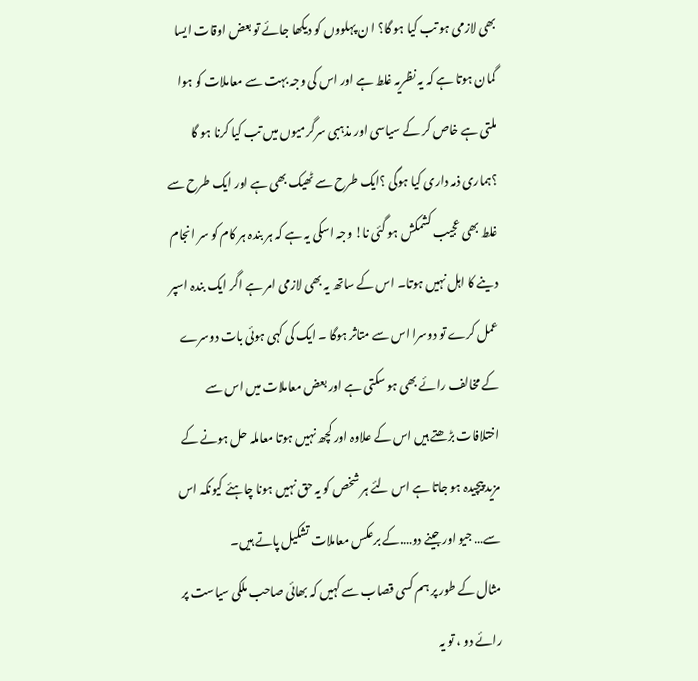بھی لازمی ہو تب کیا ہو گا؟ ا ن پہلووں کو دیکھا جائے تو بعض اوقات ایسا گمان ہوتا ہے کہ یہ نظریہ غلط ہے اور اس کی وجہ بہت سے معاملات کو ہوا ملتی ہے خاص کر کے سیاسی اور مذہبی سرگرمیوں میں تب کیا کرنا ہو گا ؟ہماری ذمہ داری کیا ہوگی ؟ایک طرح سے ٹھیک بھی ہے اور ایک طرح سے غلط بھی عجیب کشمکش ہو گئی نا! وجہ اسکی یہ ہے کہ ہر بندہ ہر کام کو سر انجام دینے کا اہل نہیں ہوتا۔ اس کے ساتھ یہ بھی لازمی امر ہے اگر ایک بندہ اسپر عمل کرے تو دوسرا اس سے متاثر ہوگا ۔ ایک کی کہی ہوئی بات دوسرے کے مخالف رائے بھی ہو سکتی ہے اور بعض معاملات میں اس سے اختلافات بڑھتے ہیں اس کے علاوہ اور کچھ نہیں ہوتا معاملہ حل ہونے کے مزید پیچیدہ ہو جاتا ہے اس لئے ہر شخص کو یہ حق نہیں ہونا چاہئے کیونکہ اس سے… جیو اور جینے دو….کے برعکس معاملات تشکیل پاتے ہیں۔
مثال کے طور پر ہم کسی قصاب سے کہیں کہ بھائی صاحب ملکی سیاست پر رائے دو ، تو یہ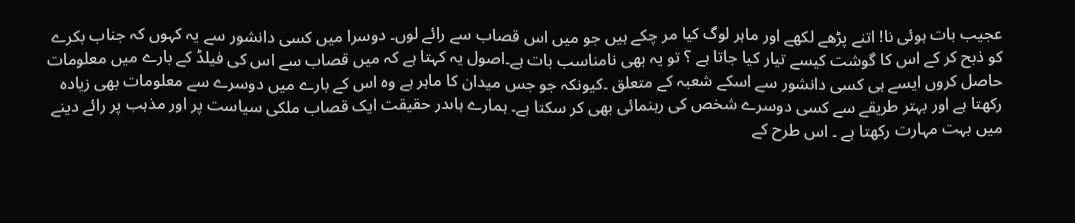عجیب بات ہوئی نا! اتنے پڑھے لکھے اور ماہر لوگ کیا مر چکے ہیں جو میں اس قصاب سے رائے لوں۔ دوسرا میں کسی دانشور سے یہ کہوں کہ جناب بکرے کو ذبح کر کے اس کا گوشت کیسے تیار کیا جاتا ہے ؟ تو یہ بھی نامناسب بات ہے۔اصول یہ کہتا ہے کہ میں قصاب سے اس کی فیلڈ کے بارے میں معلومات حاصل کروں ایسے ہی کسی دانشور سے اسکے شعبہ کے متعلق ۔کیونکہ جو جس میدان کا ماہر ہے وہ اس کے بارے میں دوسرے سے معلومات بھی زیادہ رکھتا ہے اور بہتر طریقے سے کسی دوسرے شخص کی رہنمائی بھی کر سکتا ہے۔ ہمارے ہاںدر حقیقت ایک قصاب ملکی سیاست پر اور مذہب پر رائے دینے میں بہت مہارت رکھتا ہے ۔ اس طرح کے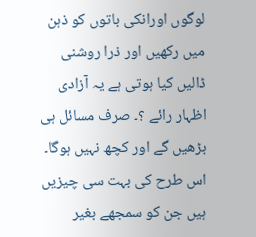لوگوں اورانکی باتوں کو ذہن میں رکھیں اور ذرا روشنی ڈالیں کیا ہوتی ہے یہ آزادی اظہار رائے ؟۔ صرف مسائل ہی بڑھیں گے اور کچھ نہیں ہوگا۔ اس طرح کی بہت سی چیزیں ہیں جن کو سمجھے بغیر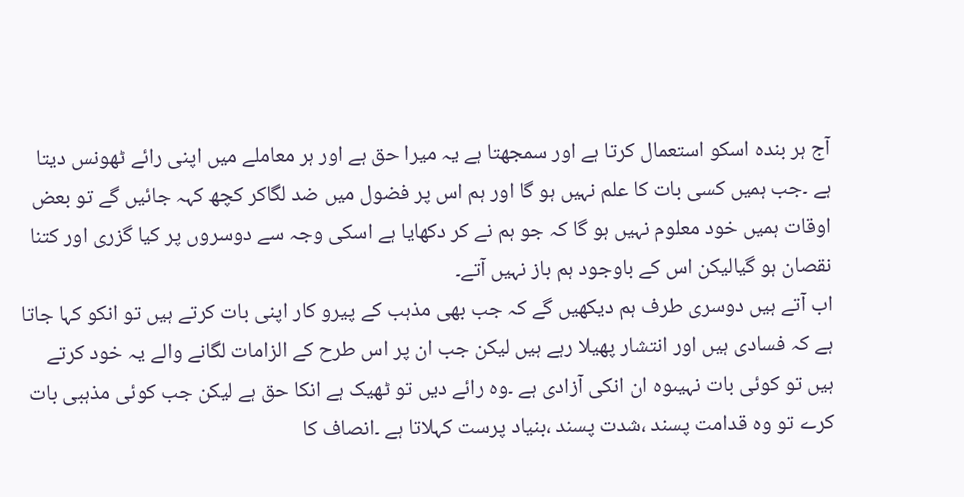آج ہر بندہ اسکو استعمال کرتا ہے اور سمجھتا ہے یہ میرا حق ہے اور ہر معاملے میں اپنی رائے ٹھونس دیتا ہے ۔جب ہمیں کسی بات کا علم نہیں ہو گا اور ہم اس پر فضول میں ضد لگاکر کچھ کہہ جائیں گے تو بعض اوقات ہمیں خود معلوم نہیں ہو گا کہ جو ہم نے کر دکھایا ہے اسکی وجہ سے دوسروں پر کیا گزری اور کتنا نقصان ہو گیالیکن اس کے باوجود ہم باز نہیں آتے۔
اب آتے ہیں دوسری طرف ہم دیکھیں گے کہ جب بھی مذہب کے پیرو کار اپنی بات کرتے ہیں تو انکو کہا جاتا ہے کہ فسادی ہیں اور انتشار پھیلا رہے ہیں لیکن جب ان پر اس طرح کے الزامات لگانے والے یہ خود کرتے ہیں تو کوئی بات نہیںوہ ان انکی آزادی ہے ۔وہ رائے دیں تو ٹھیک ہے انکا حق ہے لیکن جب کوئی مذہبی بات کرے تو وہ قدامت پسند ،شدت پسند ،بنیاد پرست کہلاتا ہے ۔انصاف کا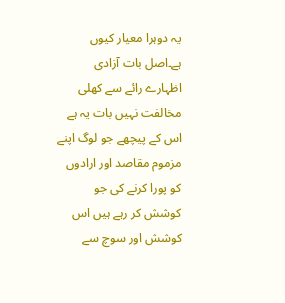یہ دوہرا معیار کیوں ہے۔اصل بات آزادی اظہارے رائے سے کھلی مخالفت نہیں بات یہ ہے اس کے پیچھے جو لوگ اپنے مزموم مقاصد اور ارادوں کو پورا کرنے کی جو کوشش کر رہے ہیں اس کوشش اور سوچ سے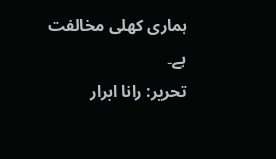ہماری کھلی مخالفت ہے۔
تحریر: رانا ابرار